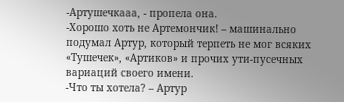-Артушечкааа, - пропела она.
-Хорошо хоть не Артемончик! – машинально подумал Артур, который терпеть не мог всяких «Тушечек», «Артиков» и прочих ути-пусечных вариаций своего имени.
-Что ты хотела? – Артур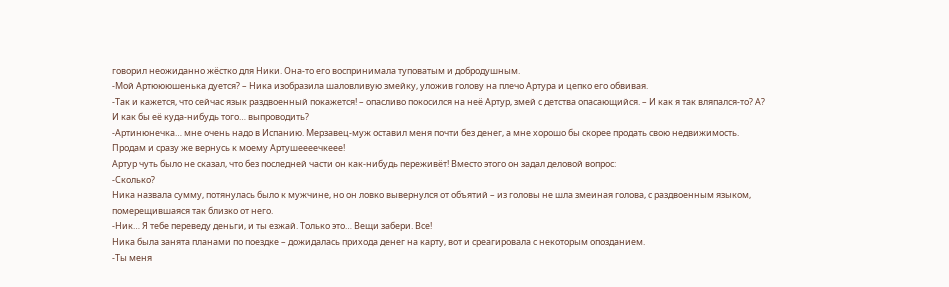говорил неожиданно жёстко для Ники. Она-то его воспринимала туповатым и добродушным.
-Мой Артюююшенька дуется? – Ника изобразила шаловливую змейку, уложив голову на плечо Артура и цепко его обвивая.
-Так и кажется, что сейчас язык раздвоенный покажется! – опасливо покосился на неё Артур, змей с детства опасающийся. – И как я так вляпался-то? А? И как бы её куда-нибудь того… выпроводить?
-Артинюнечка… мне очень надо в Испанию. Мерзавец-муж оставил меня почти без денег, а мне хорошо бы скорее продать свою недвижимость. Продам и сразу же вернусь к моему Артушеееечкеее!
Артур чуть было не сказал, что без последней части он как-нибудь переживёт! Вместо этого он задал деловой вопрос:
-Сколько?
Ника назвала сумму, потянулась было к мужчине, но он ловко вывернулся от объятий – из головы не шла змеиная голова, с раздвоенным языком, померещившаяся так близко от него.
-Ник… Я тебе переведу деньги, и ты езжай. Только это… Вещи забери. Все!
Ника была занята планами по поездке – дожидалась прихода денег на карту, вот и среагировала с некоторым опозданием.
-Ты меня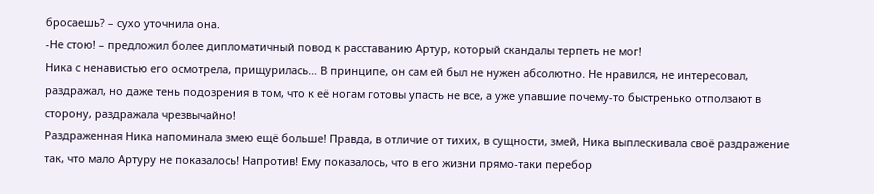бросаешь? – сухо уточнила она.
-Не стою! – предложил более дипломатичный повод к расставанию Артур, который скандалы терпеть не мог!
Ника с ненавистью его осмотрела, прищурилась… В принципе, он сам ей был не нужен абсолютно. Не нравился, не интересовал, раздражал, но даже тень подозрения в том, что к её ногам готовы упасть не все, а уже упавшие почему-то быстренько отползают в сторону, раздражала чрезвычайно!
Раздраженная Ника напоминала змею ещё больше! Правда, в отличие от тихих, в сущности, змей, Ника выплескивала своё раздражение так, что мало Артуру не показалось! Напротив! Ему показалось, что в его жизни прямо-таки перебор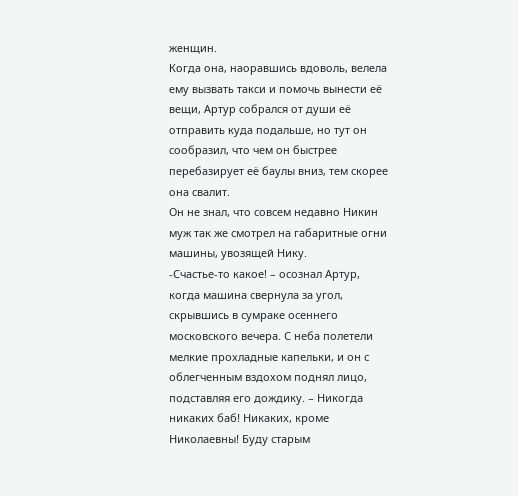женщин.
Когда она, наоравшись вдоволь, велела ему вызвать такси и помочь вынести её вещи, Артур собрался от души её отправить куда подальше, но тут он сообразил, что чем он быстрее перебазирует её баулы вниз, тем скорее она свалит.
Он не знал, что совсем недавно Никин муж так же смотрел на габаритные огни машины, увозящей Нику.
-Счастье-то какое! – осознал Артур, когда машина свернула за угол, скрывшись в сумраке осеннего московского вечера. С неба полетели мелкие прохладные капельки, и он с облегченным вздохом поднял лицо, подставляя его дождику. – Никогда никаких баб! Никаких, кроме Николаевны! Буду старым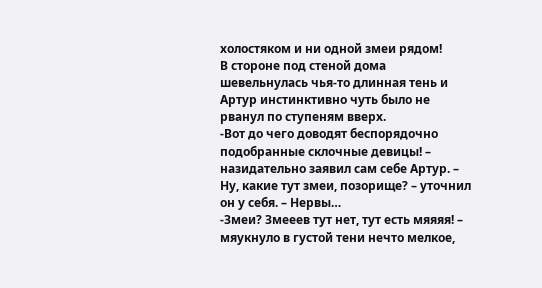холостяком и ни одной змеи рядом!
В стороне под стеной дома шевельнулась чья-то длинная тень и Артур инстинктивно чуть было не рванул по ступеням вверх.
-Вот до чего доводят беспорядочно подобранные склочные девицы! – назидательно заявил сам себе Артур. – Ну, какие тут змеи, позорище? – уточнил он у себя. – Нервы…
-Змеи? Змееев тут нет, тут есть мяяяя! – мяукнуло в густой тени нечто мелкое,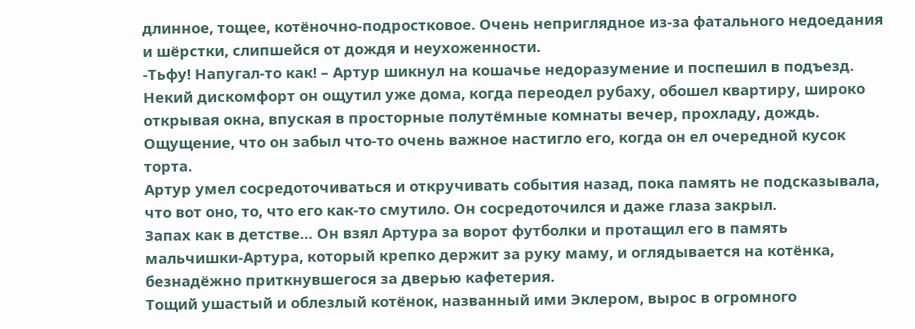длинное, тощее, котёночно-подростковое. Очень неприглядное из-за фатального недоедания и шёрстки, слипшейся от дождя и неухоженности.
-Тьфу! Напугал-то как! – Артур шикнул на кошачье недоразумение и поспешил в подъезд.
Некий дискомфорт он ощутил уже дома, когда переодел рубаху, обошел квартиру, широко открывая окна, впуская в просторные полутёмные комнаты вечер, прохладу, дождь.
Ощущение, что он забыл что-то очень важное настигло его, когда он ел очередной кусок торта.
Артур умел сосредоточиваться и откручивать события назад, пока память не подсказывала, что вот оно, то, что его как-то смутило. Он сосредоточился и даже глаза закрыл.
Запах как в детстве… Он взял Артура за ворот футболки и протащил его в память мальчишки-Артура, который крепко держит за руку маму, и оглядывается на котёнка, безнадёжно приткнувшегося за дверью кафетерия.
Тощий ушастый и облезлый котёнок, названный ими Эклером, вырос в огромного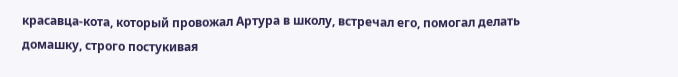красавца-кота, который провожал Артура в школу, встречал его, помогал делать домашку, строго постукивая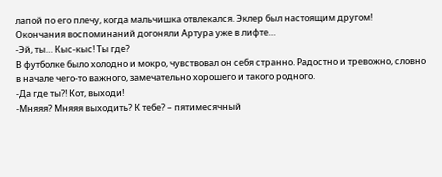лапой по его плечу, когда мальчишка отвлекался. Эклер был настоящим другом!
Окончания воспоминаний догоняли Артура уже в лифте…
-Эй, ты… Кыс-кыс! Ты где?
В футболке было холодно и мокро, чувствовал он себя странно. Радостно и тревожно, словно в начале чего-то важного, замечательно хорошего и такого родного.
-Да где ты?! Кот, выходи!
-Мняяя? Мняяя выходить? К тебе? – пятимесячный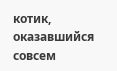котик, оказавшийся совсем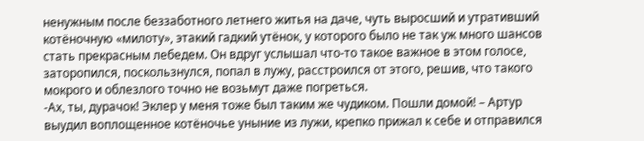ненужным после беззаботного летнего житья на даче, чуть выросший и утративший котёночную «милоту», этакий гадкий утёнок, у которого было не так уж много шансов стать прекрасным лебедем. Он вдруг услышал что-то такое важное в этом голосе, заторопился, поскользнулся, попал в лужу, расстроился от этого, решив, что такого мокрого и облезлого точно не возьмут даже погреться.
-Ах, ты, дурачок! Эклер у меня тоже был таким же чудиком. Пошли домой! – Артур выудил воплощенное котёночье уныние из лужи, крепко прижал к себе и отправился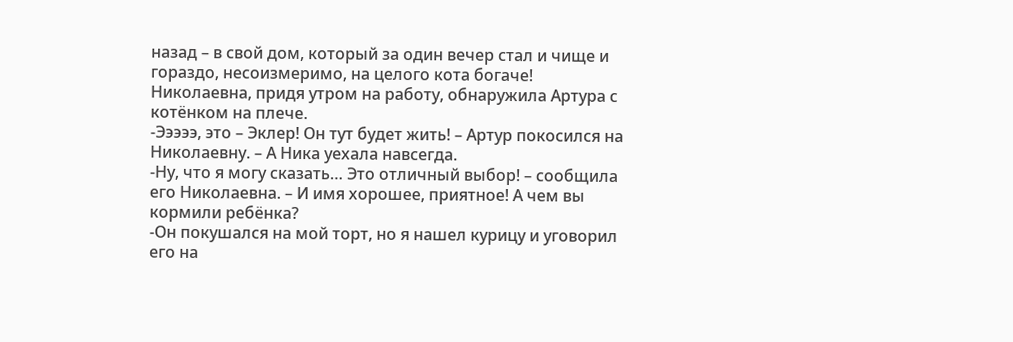назад – в свой дом, который за один вечер стал и чище и гораздо, несоизмеримо, на целого кота богаче!
Николаевна, придя утром на работу, обнаружила Артура с котёнком на плече.
-Эээээ, это – Эклер! Он тут будет жить! – Артур покосился на Николаевну. – А Ника уехала навсегда.
-Ну, что я могу сказать… Это отличный выбор! – сообщила его Николаевна. – И имя хорошее, приятное! А чем вы кормили ребёнка?
-Он покушался на мой торт, но я нашел курицу и уговорил его на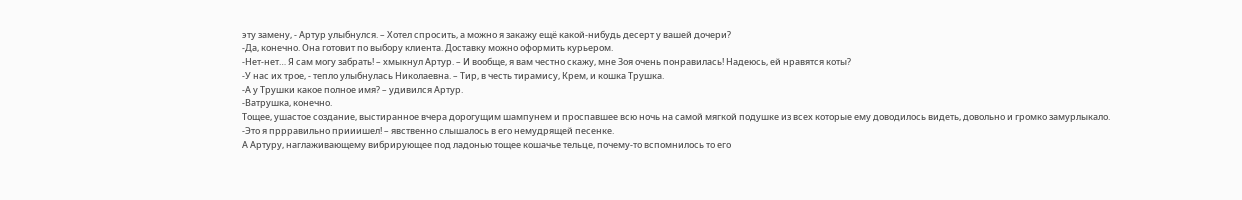эту замену, - Артур улыбнулся. – Хотел спросить, а можно я закажу ещё какой-нибудь десерт у вашей дочери?
-Да, конечно. Она готовит по выбору клиента. Доставку можно оформить курьером.
-Нет-нет… Я сам могу забрать! – хмыкнул Артур. – И вообще, я вам честно скажу, мне Зоя очень понравилась! Надеюсь, ей нравятся коты?
-У нас их трое, - тепло улыбнулась Николаевна. – Тир, в честь тирамису, Крем, и кошка Трушка.
-А у Трушки какое полное имя? – удивился Артур.
-Ватрушка, конечно.
Тощее, ушастое создание, выстиранное вчера дорогущим шампунем и проспавшее всю ночь на самой мягкой подушке из всех которые ему доводилось видеть, довольно и громко замурлыкало.
-Это я пррравильно прииишел! – явственно слышалось в его немудрящей песенке.
А Артуру, наглаживающему вибрирующее под ладонью тощее кошачье тельце, почему-то вспомнилось то его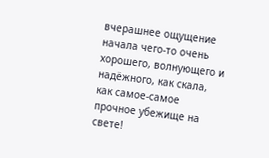вчерашнее ощущение начала чего-то очень хорошего, волнующего и надёжного, как скала, как самое-самое прочное убежище на свете!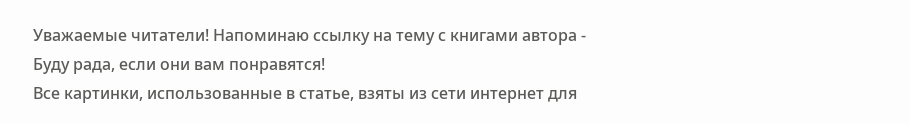Уважаемые читатели! Напоминаю ссылку на тему с книгами автора -
Буду рада, если они вам понравятся!
Все картинки, использованные в статье, взяты из сети интернет для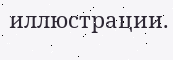иллюстрации.